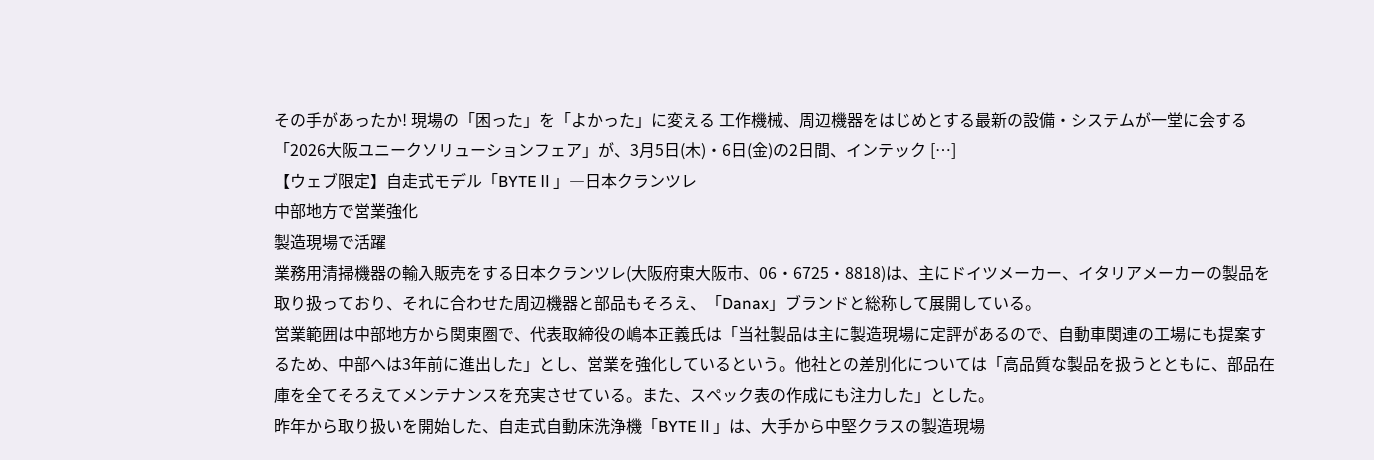その手があったか! 現場の「困った」を「よかった」に変える 工作機械、周辺機器をはじめとする最新の設備・システムが一堂に会する「2026大阪ユニークソリューションフェア」が、3月5日(木)・6日(金)の2日間、インテック […]
【ウェブ限定】自走式モデル「BYTEⅡ」―日本クランツレ
中部地方で営業強化
製造現場で活躍
業務用清掃機器の輸入販売をする日本クランツレ(大阪府東大阪市、06・6725・8818)は、主にドイツメーカー、イタリアメーカーの製品を取り扱っており、それに合わせた周辺機器と部品もそろえ、「Danax」ブランドと総称して展開している。
営業範囲は中部地方から関東圏で、代表取締役の嶋本正義氏は「当社製品は主に製造現場に定評があるので、自動車関連の工場にも提案するため、中部へは3年前に進出した」とし、営業を強化しているという。他社との差別化については「高品質な製品を扱うとともに、部品在庫を全てそろえてメンテナンスを充実させている。また、スペック表の作成にも注力した」とした。
昨年から取り扱いを開始した、自走式自動床洗浄機「BYTEⅡ」は、大手から中堅クラスの製造現場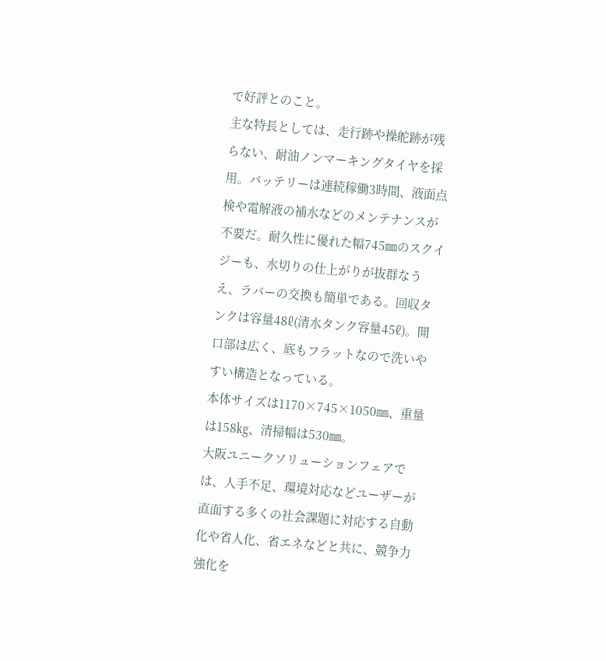で好評とのこと。
主な特長としては、走行跡や操舵跡が残らない、耐油ノンマーキングタイヤを採用。バッテリーは連続稼働3時間、液面点検や電解液の補水などのメンテナンスが不要だ。耐久性に優れた幅745㎜のスクイジーも、水切りの仕上がりが抜群なうえ、ラバーの交換も簡単である。回収タンクは容量48ℓ(清水タンク容量45ℓ)。開口部は広く、底もフラットなので洗いやすい構造となっている。
本体サイズは1170×745×1050㎜、重量は158㎏、清掃幅は530㎜。
大阪ユニークソリューションフェアでは、人手不足、環境対応などユーザーが直面する多くの社会課題に対応する自動化や省人化、省エネなどと共に、競争力強化を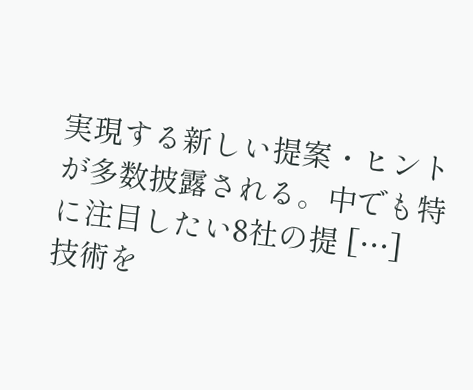実現する新しい提案・ヒントが多数披露される。中でも特に注目したい8社の提 […]
技術を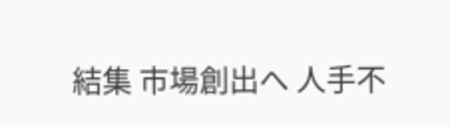結集 市場創出へ 人手不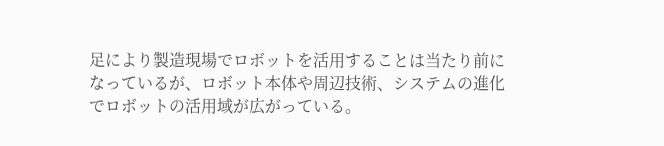足により製造現場でロボットを活用することは当たり前になっているが、ロボット本体や周辺技術、システムの進化でロボットの活用域が広がっている。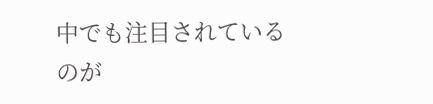中でも注目されているのが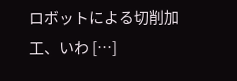ロボットによる切削加工、いわ […]